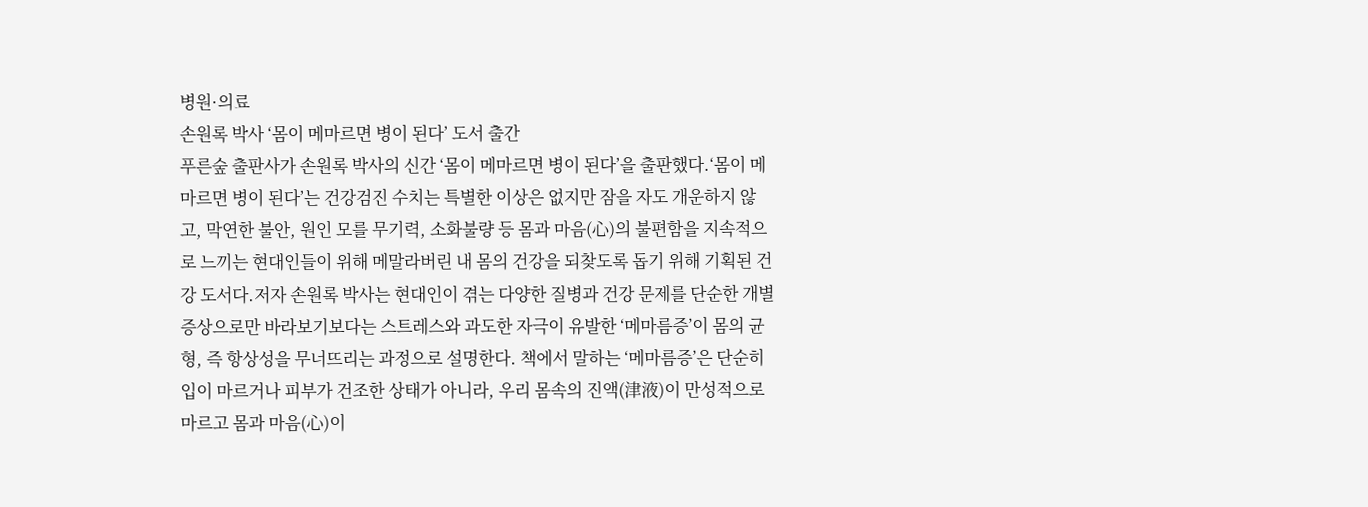병원·의료
손원록 박사 ‘몸이 메마르면 병이 된다’ 도서 출간
푸른숲 출판사가 손원록 박사의 신간 ‘몸이 메마르면 병이 된다’을 출판했다.‘몸이 메마르면 병이 된다’는 건강검진 수치는 특별한 이상은 없지만 잠을 자도 개운하지 않고, 막연한 불안, 원인 모를 무기력, 소화불량 등 몸과 마음(心)의 불편함을 지속적으로 느끼는 현대인들이 위해 메말라버린 내 몸의 건강을 되찾도록 돕기 위해 기획된 건강 도서다.저자 손원록 박사는 현대인이 겪는 다양한 질병과 건강 문제를 단순한 개별 증상으로만 바라보기보다는 스트레스와 과도한 자극이 유발한 ‘메마름증’이 몸의 균형, 즉 항상성을 무너뜨리는 과정으로 설명한다. 책에서 말하는 ‘메마름증’은 단순히 입이 마르거나 피부가 건조한 상태가 아니라, 우리 몸속의 진액(津液)이 만성적으로 마르고 몸과 마음(心)이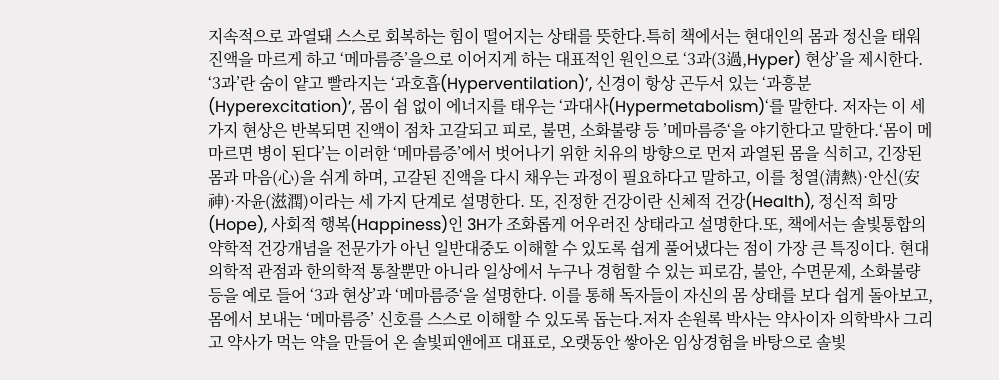지속적으로 과열돼 스스로 회복하는 힘이 떨어지는 상태를 뜻한다.특히 책에서는 현대인의 몸과 정신을 태워 진액을 마르게 하고 ‘메마름증’을으로 이어지게 하는 대표적인 원인으로 ‘3과(3過,Hyper) 현상’을 제시한다. ‘3과’란 숨이 얕고 빨라지는 ‘과호흡(Hyperventilation)’, 신경이 항상 곤두서 있는 ‘과흥분(Hyperexcitation)’, 몸이 쉼 없이 에너지를 태우는 ‘과대사(Hypermetabolism)‘를 말한다. 저자는 이 세 가지 현상은 반복되면 진액이 점차 고갈되고 피로, 불면, 소화불량 등 ’메마름증‘을 야기한다고 말한다.‘몸이 메마르면 병이 된다’는 이러한 ‘메마름증’에서 벗어나기 위한 치유의 방향으로 먼저 과열된 몸을 식히고, 긴장된 몸과 마음(心)을 쉬게 하며, 고갈된 진액을 다시 채우는 과정이 필요하다고 말하고, 이를 청열(淸熱)·안신(安神)·자윤(滋潤)이라는 세 가지 단계로 설명한다. 또, 진정한 건강이란 신체적 건강(Health), 정신적 희망(Hope), 사회적 행복(Happiness)인 3H가 조화롭게 어우러진 상태라고 설명한다.또, 책에서는 솔빛통합의약학적 건강개념을 전문가가 아닌 일반대중도 이해할 수 있도록 쉽게 풀어냈다는 점이 가장 큰 특징이다. 현대 의학적 관점과 한의학적 통찰뿐만 아니라 일상에서 누구나 경험할 수 있는 피로감, 불안, 수면문제, 소화불량 등을 예로 들어 ‘3과 현상’과 ‘메마름증‘을 설명한다. 이를 통해 독자들이 자신의 몸 상태를 보다 쉽게 돌아보고, 몸에서 보내는 ‘메마름증’ 신호를 스스로 이해할 수 있도록 돕는다.저자 손원록 박사는 약사이자 의학박사 그리고 약사가 먹는 약을 만들어 온 솔빛피앤에프 대표로, 오랫동안 쌓아온 임상경험을 바탕으로 솔빛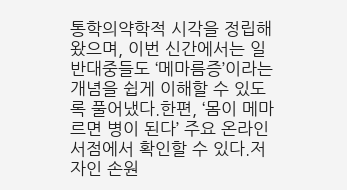통학의약학적 시각을 정립해왔으며, 이번 신간에서는 일반대중들도 ‘메마름증’이라는 개념을 쉽게 이해할 수 있도록 풀어냈다.한편, ‘몸이 메마르면 병이 된다’ 주요 온라인 서점에서 확인할 수 있다.저자인 손원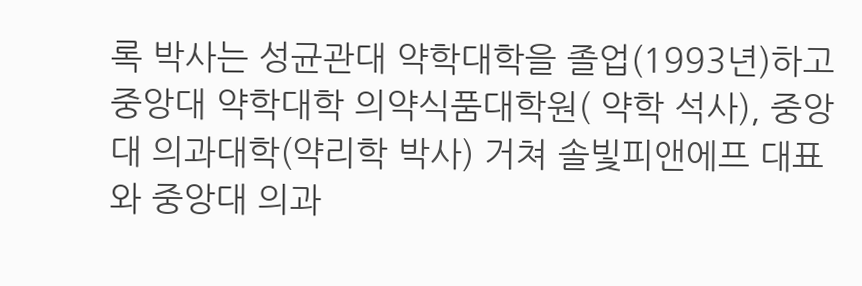록 박사는 성균관대 약학대학을 졸업(1993년)하고 중앙대 약학대학 의약식품대학원( 약학 석사), 중앙대 의과대학(약리학 박사) 거쳐 솔빛피앤에프 대표와 중앙대 의과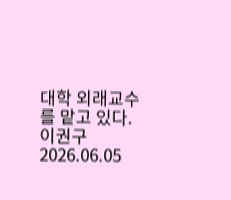대학 외래교수를 맡고 있다.
이권구
2026.06.05